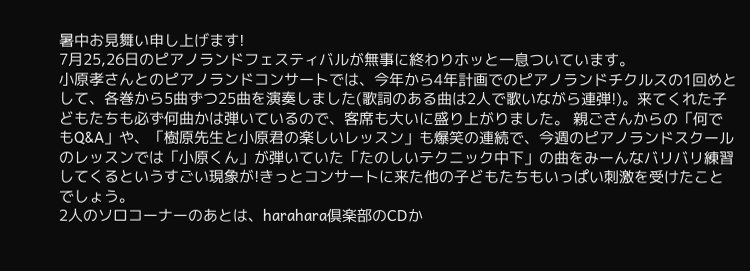暑中お見舞い申し上げます!
7月25,26日のピアノランドフェスティバルが無事に終わりホッと一息ついています。
小原孝さんとのピアノランドコンサートでは、今年から4年計画でのピアノランドチクルスの1回めとして、各巻から5曲ずつ25曲を演奏しました(歌詞のある曲は2人で歌いながら連弾!)。来てくれた子どもたちも必ず何曲かは弾いているので、客席も大いに盛り上がりました。 親ごさんからの「何でもQ&A」や、「樹原先生と小原君の楽しいレッスン」も爆笑の連続で、今週のピアノランドスクールのレッスンでは「小原くん」が弾いていた「たのしいテクニック中下」の曲をみーんなバリバリ練習してくるというすごい現象が!きっとコンサートに来た他の子どもたちもいっぱい刺激を受けたことでしょう。
2人のソロコーナーのあとは、harahara倶楽部のCDか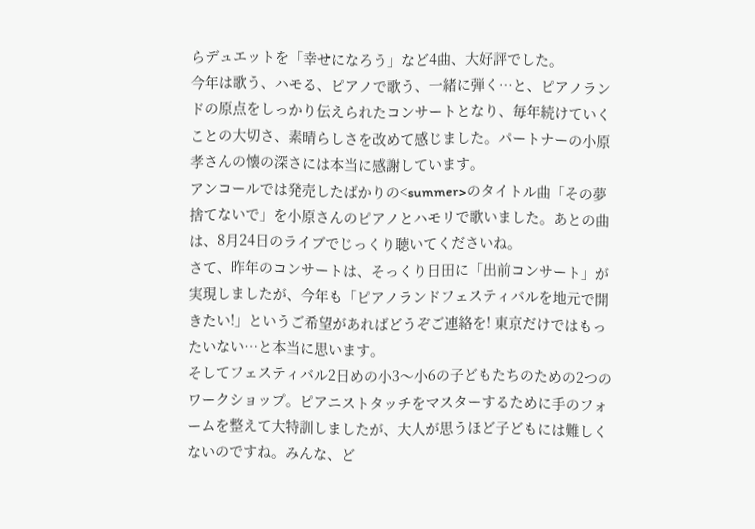らデュエットを「幸せになろう」など4曲、大好評でした。
今年は歌う、ハモる、ピアノで歌う、一緒に弾く…と、ピアノランドの原点をしっかり伝えられたコンサートとなり、毎年続けていくことの大切さ、素晴らしさを改めて感じました。パートナーの小原孝さんの懐の深さには本当に感謝しています。
アンコールでは発売したばかりの<summer>のタイトル曲「その夢 捨てないで」を小原さんのピアノとハモリで歌いました。あとの曲は、8月24日のライブでじっくり聴いてくださいね。
さて、昨年のコンサートは、そっくり日田に「出前コンサート」が実現しましたが、今年も「ピアノランドフェスティバルを地元で開きたい!」というご希望があればどうぞご連絡を! 東京だけではもったいない…と本当に思います。
そしてフェスティバル2日めの小3〜小6の子どもたちのための2つのワークショップ。ピアニストタッチをマスターするために手のフォームを整えて大特訓しましたが、大人が思うほど子どもには難しくないのですね。みんな、ど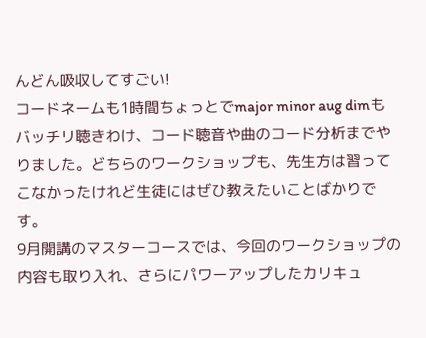んどん吸収してすごい!
コードネームも1時間ちょっとでmajor minor aug dimもバッチリ聴きわけ、コード聴音や曲のコード分析までやりました。どちらのワークショップも、先生方は習ってこなかったけれど生徒にはぜひ教えたいことばかりです。
9月開講のマスターコースでは、今回のワークショップの内容も取り入れ、さらにパワーアップしたカリキュ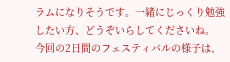ラムになりそうです。一緒にじっくり勉強したい方、どうぞいらしてくださいね。
今回の2日間のフェスティバルの様子は、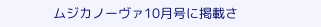ムジカノーヴァ10月号に掲載さ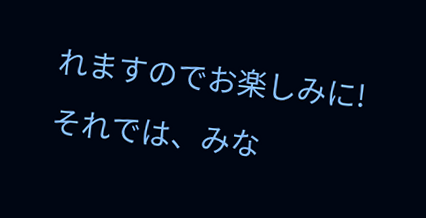れますのでお楽しみに!
それでは、みな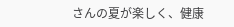さんの夏が楽しく、健康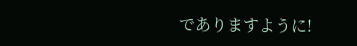でありますように!